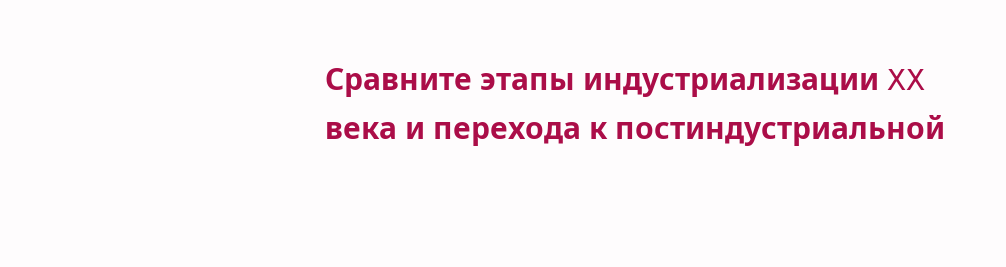Сравните этапы индустриализации XX века и перехода к постиндустриальной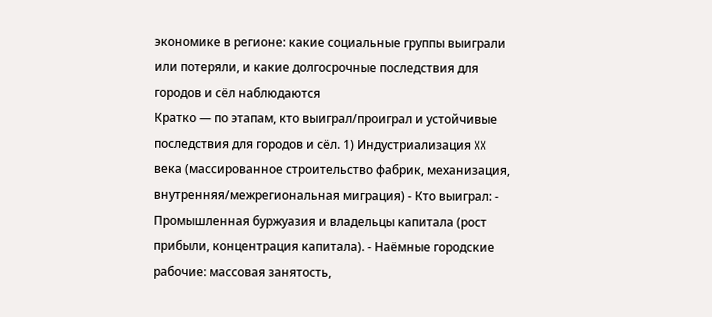экономике в регионе: какие социальные группы выиграли или потеряли, и какие долгосрочные последствия для городов и сёл наблюдаются
Кратко — по этапам, кто выиграл/проиграл и устойчивые последствия для городов и сёл. 1) Индустриализация XX века (массированное строительство фабрик, механизация, внутренняя/межрегиональная миграция) - Кто выиграл: - Промышленная буржуазия и владельцы капитала (рост прибыли, концентрация капитала). - Наёмные городские рабочие: массовая занятость,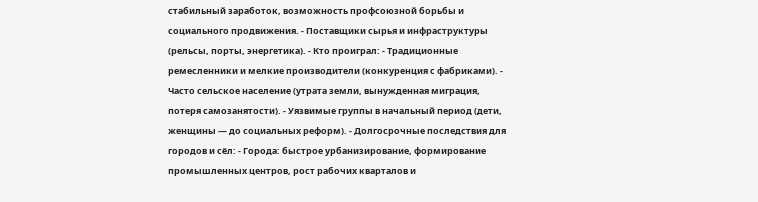стабильный заработок, возможность профсоюзной борьбы и социального продвижения. - Поставщики сырья и инфраструктуры (рельсы, порты, энергетика). - Кто проиграл: - Традиционные ремесленники и мелкие производители (конкуренция с фабриками). - Часто сельское население (утрата земли, вынужденная миграция, потеря самозанятости). - Уязвимые группы в начальный период (дети, женщины — до социальных реформ). - Долгосрочные последствия для городов и сёл: - Города: быстрое урбанизирование, формирование промышленных центров, рост рабочих кварталов и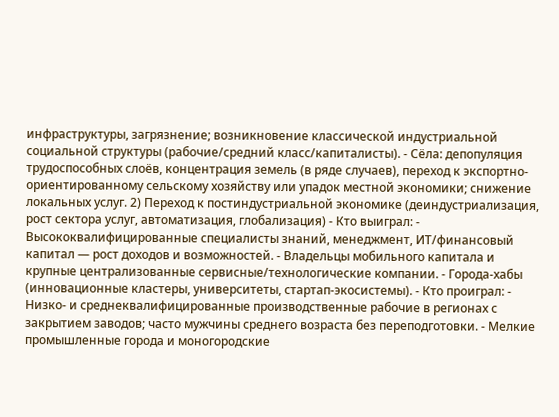инфраструктуры, загрязнение; возникновение классической индустриальной социальной структуры (рабочие/средний класс/капиталисты). - Сёла: депопуляция трудоспособных слоёв, концентрация земель (в ряде случаев), переход к экспортно-ориентированному сельскому хозяйству или упадок местной экономики; снижение локальных услуг. 2) Переход к постиндустриальной экономике (деиндустриализация, рост сектора услуг, автоматизация, глобализация) - Кто выиграл: - Высококвалифицированные специалисты знаний, менеджмент, ИТ/финансовый капитал — рост доходов и возможностей. - Владельцы мобильного капитала и крупные централизованные сервисные/технологические компании. - Города‑хабы (инновационные кластеры, университеты, стартап‑экосистемы). - Кто проиграл: - Низко‑ и среднеквалифицированные производственные рабочие в регионах с закрытием заводов; часто мужчины среднего возраста без переподготовки. - Мелкие промышленные города и моногородские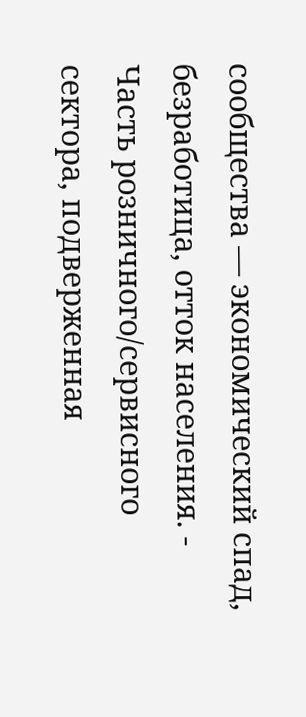сообщества — экономический спад, безработица, отток населения. - Часть розничного/сервисного сектора, подверженная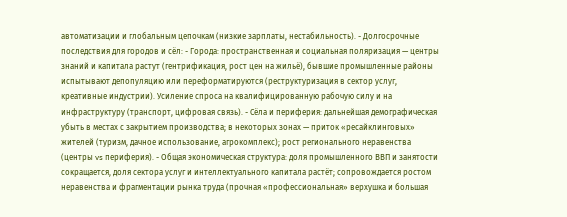автоматизации и глобальным цепочкам (низкие зарплаты, нестабильность). - Долгосрочные последствия для городов и сёл: - Города: пространственная и социальная поляризация — центры знаний и капитала растут (гентрификация, рост цен на жильё), бывшие промышленные районы испытывают депопуляцию или переформатируются (реструктуризация в сектор услуг, креативные индустрии). Усиление спроса на квалифицированную рабочую силу и на инфраструктуру (транспорт, цифровая связь). - Сёла и периферия: дальнейшая демографическая убыть в местах с закрытием производства; в некоторых зонах — приток «ресайклинговых» жителей (туризм, дачное использование, агрокомплекс); рост регионального неравенства (центры vs периферия). - Общая экономическая структура: доля промышленного ВВП и занятости сокращается, доля сектора услуг и интеллектуального капитала растёт; сопровождается ростом неравенства и фрагментации рынка труда (прочная «профессиональная» верхушка и большая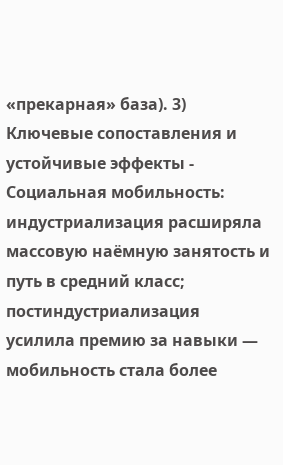«прекарная» база). 3) Ключевые сопоставления и устойчивые эффекты - Социальная мобильность: индустриализация расширяла массовую наёмную занятость и путь в средний класс; постиндустриализация усилила премию за навыки — мобильность стала более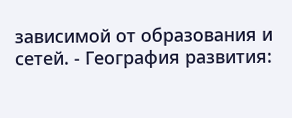зависимой от образования и сетей. - География развития: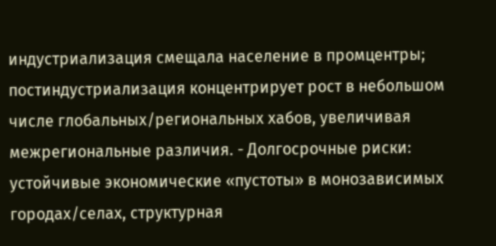индустриализация смещала население в промцентры; постиндустриализация концентрирует рост в небольшом числе глобальных/региональных хабов, увеличивая межрегиональные различия. - Долгосрочные риски: устойчивые экономические «пустоты» в монозависимых городах/селах, структурная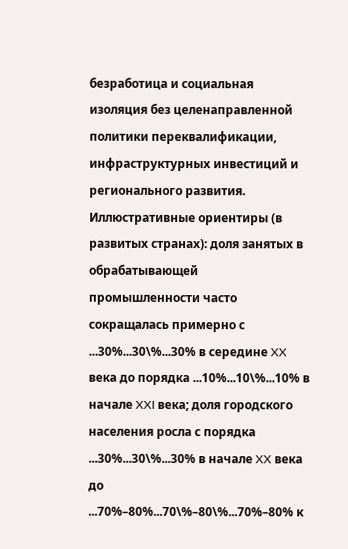безработица и социальная изоляция без целенаправленной политики переквалификации, инфраструктурных инвестиций и регионального развития. Иллюстративные ориентиры (в развитых странах): доля занятых в обрабатывающей промышленности часто сокращалась примерно с ...30%...30\%...30% в середине XX века до порядка ...10%...10\%...10% в начале XXI века; доля городского населения росла с порядка ...30%...30\%...30% в начале XX века до ...70%–80%...70\%–80\%...70%–80% к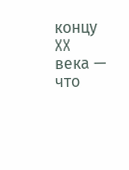концу XX века — что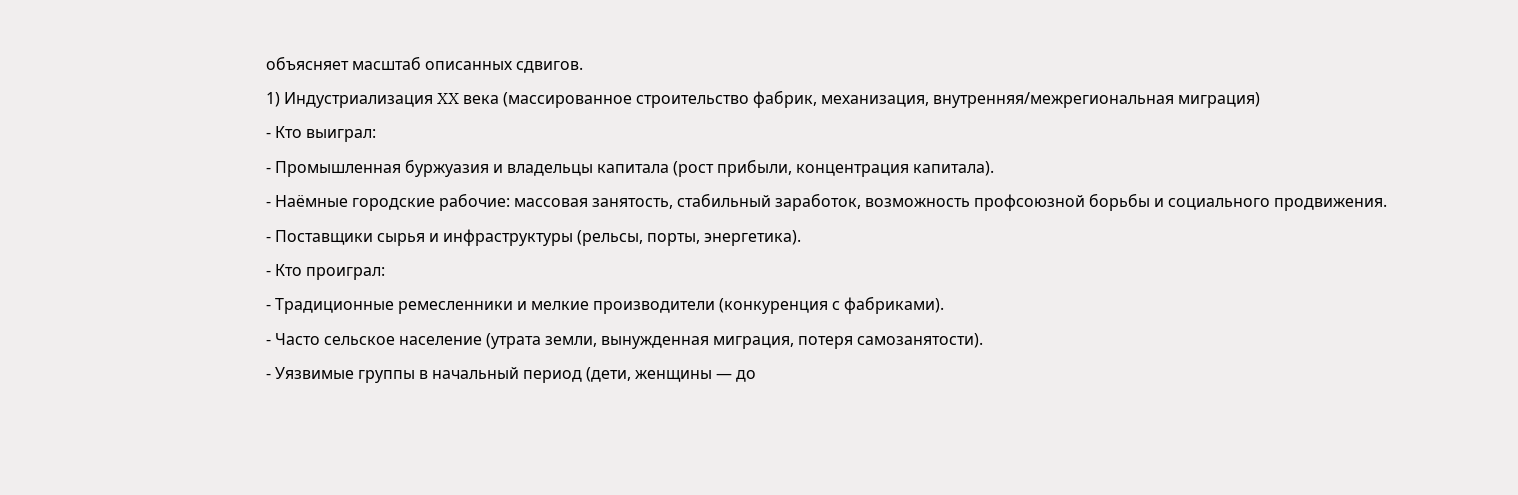объясняет масштаб описанных сдвигов.
1) Индустриализация XX века (массированное строительство фабрик, механизация, внутренняя/межрегиональная миграция)
- Кто выиграл:
- Промышленная буржуазия и владельцы капитала (рост прибыли, концентрация капитала).
- Наёмные городские рабочие: массовая занятость, стабильный заработок, возможность профсоюзной борьбы и социального продвижения.
- Поставщики сырья и инфраструктуры (рельсы, порты, энергетика).
- Кто проиграл:
- Традиционные ремесленники и мелкие производители (конкуренция с фабриками).
- Часто сельское население (утрата земли, вынужденная миграция, потеря самозанятости).
- Уязвимые группы в начальный период (дети, женщины — до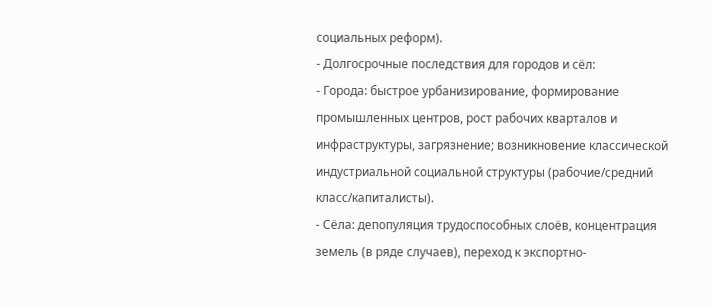социальных реформ).
- Долгосрочные последствия для городов и сёл:
- Города: быстрое урбанизирование, формирование промышленных центров, рост рабочих кварталов и инфраструктуры, загрязнение; возникновение классической индустриальной социальной структуры (рабочие/средний класс/капиталисты).
- Сёла: депопуляция трудоспособных слоёв, концентрация земель (в ряде случаев), переход к экспортно-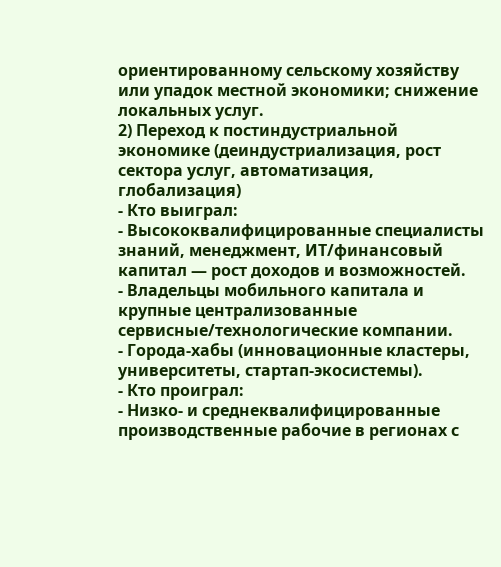ориентированному сельскому хозяйству или упадок местной экономики; снижение локальных услуг.
2) Переход к постиндустриальной экономике (деиндустриализация, рост сектора услуг, автоматизация, глобализация)
- Кто выиграл:
- Высококвалифицированные специалисты знаний, менеджмент, ИТ/финансовый капитал — рост доходов и возможностей.
- Владельцы мобильного капитала и крупные централизованные сервисные/технологические компании.
- Города‑хабы (инновационные кластеры, университеты, стартап‑экосистемы).
- Кто проиграл:
- Низко‑ и среднеквалифицированные производственные рабочие в регионах с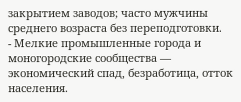закрытием заводов; часто мужчины среднего возраста без переподготовки.
- Мелкие промышленные города и моногородские сообщества — экономический спад, безработица, отток населения.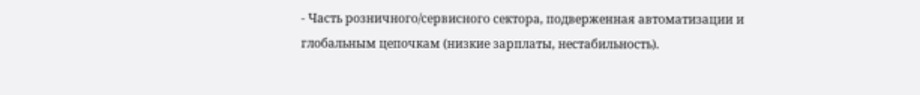- Часть розничного/сервисного сектора, подверженная автоматизации и глобальным цепочкам (низкие зарплаты, нестабильность).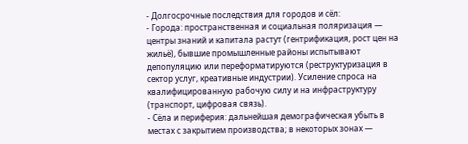- Долгосрочные последствия для городов и сёл:
- Города: пространственная и социальная поляризация — центры знаний и капитала растут (гентрификация, рост цен на жильё), бывшие промышленные районы испытывают депопуляцию или переформатируются (реструктуризация в сектор услуг, креативные индустрии). Усиление спроса на квалифицированную рабочую силу и на инфраструктуру (транспорт, цифровая связь).
- Сёла и периферия: дальнейшая демографическая убыть в местах с закрытием производства; в некоторых зонах —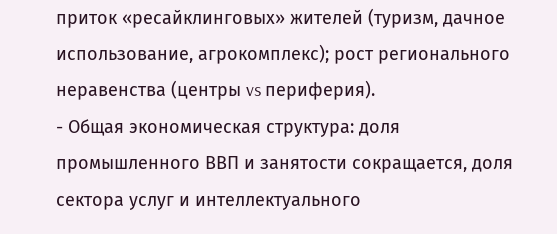приток «ресайклинговых» жителей (туризм, дачное использование, агрокомплекс); рост регионального неравенства (центры vs периферия).
- Общая экономическая структура: доля промышленного ВВП и занятости сокращается, доля сектора услуг и интеллектуального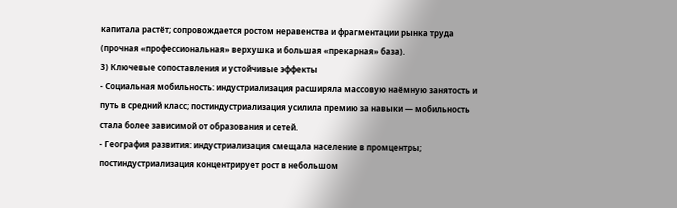капитала растёт; сопровождается ростом неравенства и фрагментации рынка труда (прочная «профессиональная» верхушка и большая «прекарная» база).
3) Ключевые сопоставления и устойчивые эффекты
- Социальная мобильность: индустриализация расширяла массовую наёмную занятость и путь в средний класс; постиндустриализация усилила премию за навыки — мобильность стала более зависимой от образования и сетей.
- География развития: индустриализация смещала население в промцентры; постиндустриализация концентрирует рост в небольшом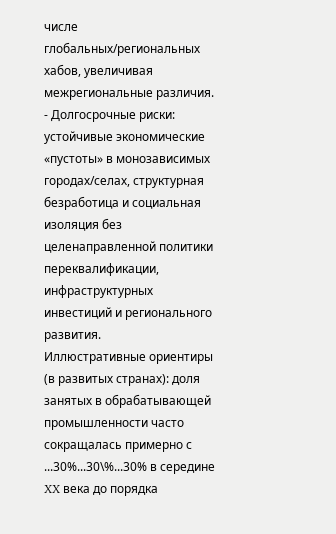числе глобальных/региональных хабов, увеличивая межрегиональные различия.
- Долгосрочные риски: устойчивые экономические «пустоты» в монозависимых городах/селах, структурная безработица и социальная изоляция без целенаправленной политики переквалификации, инфраструктурных инвестиций и регионального развития.
Иллюстративные ориентиры (в развитых странах): доля занятых в обрабатывающей промышленности часто сокращалась примерно с ...30%...30\%...30% в середине XX века до порядка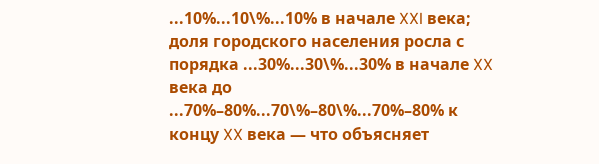...10%...10\%...10% в начале XXI века; доля городского населения росла с порядка ...30%...30\%...30% в начале XX века до ...70%–80%...70\%–80\%...70%–80% к концу XX века — что объясняет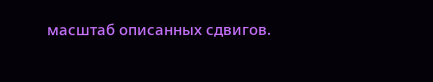масштаб описанных сдвигов.